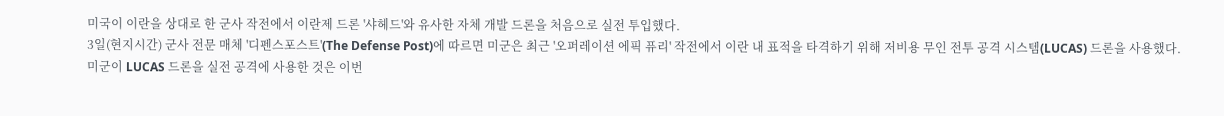미국이 이란을 상대로 한 군사 작전에서 이란제 드론 '샤헤드'와 유사한 자체 개발 드론을 처음으로 실전 투입했다.
3일(현지시간) 군사 전문 매체 '디펜스포스트'(The Defense Post)에 따르면 미군은 최근 '오퍼레이션 에픽 퓨리' 작전에서 이란 내 표적을 타격하기 위해 저비용 무인 전투 공격 시스템(LUCAS) 드론을 사용했다.
미군이 LUCAS 드론을 실전 공격에 사용한 것은 이번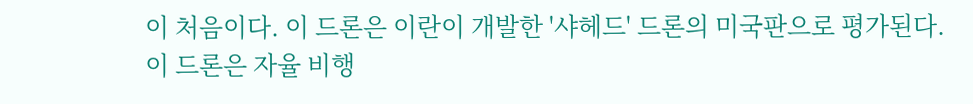이 처음이다. 이 드론은 이란이 개발한 '샤헤드' 드론의 미국판으로 평가된다.
이 드론은 자율 비행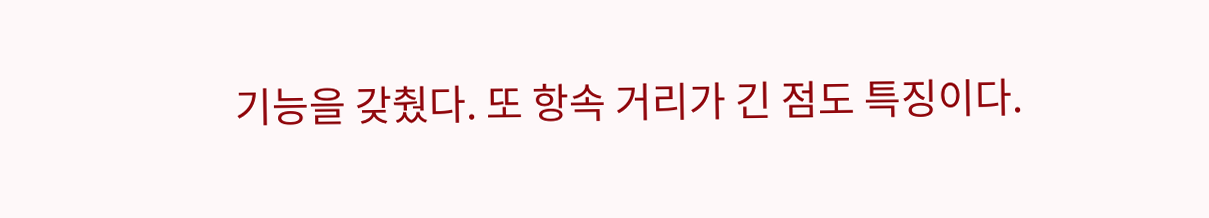기능을 갖췄다. 또 항속 거리가 긴 점도 특징이다.